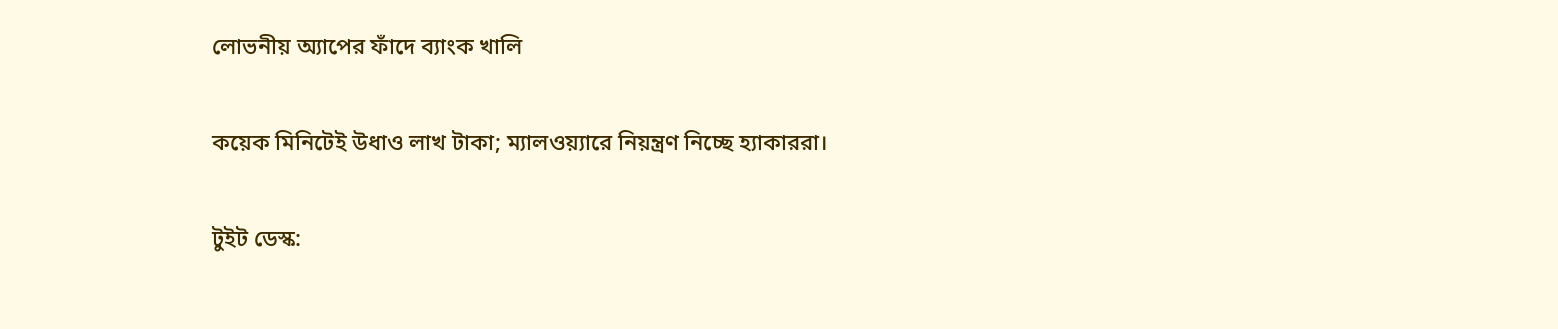লোভনীয় অ্যাপের ফাঁদে ব্যাংক খালি

কয়েক মিনিটেই উধাও লাখ টাকা; ম্যালওয়্যারে নিয়ন্ত্রণ নিচ্ছে হ্যাকাররা।

টুইট ডেস্ক: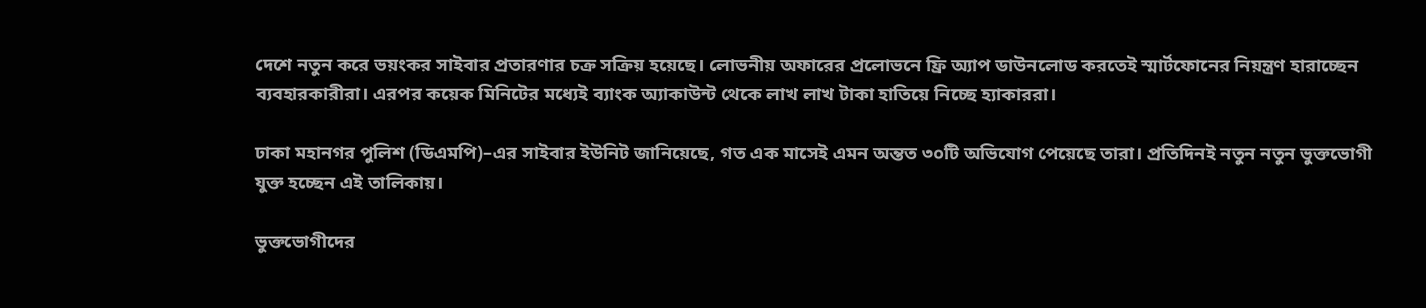দেশে নতুন করে ভয়ংকর সাইবার প্রতারণার চক্র সক্রিয় হয়েছে। লোভনীয় অফারের প্রলোভনে ফ্রি অ্যাপ ডাউনলোড করতেই স্মার্টফোনের নিয়ন্ত্রণ হারাচ্ছেন ব্যবহারকারীরা। এরপর কয়েক মিনিটের মধ্যেই ব্যাংক অ্যাকাউন্ট থেকে লাখ লাখ টাকা হাতিয়ে নিচ্ছে হ্যাকাররা।

ঢাকা মহানগর পুলিশ (ডিএমপি)–এর সাইবার ইউনিট জানিয়েছে, গত এক মাসেই এমন অন্তত ৩০টি অভিযোগ পেয়েছে তারা। প্রতিদিনই নতুন নতুন ভুক্তভোগী যুক্ত হচ্ছেন এই তালিকায়।

ভুক্তভোগীদের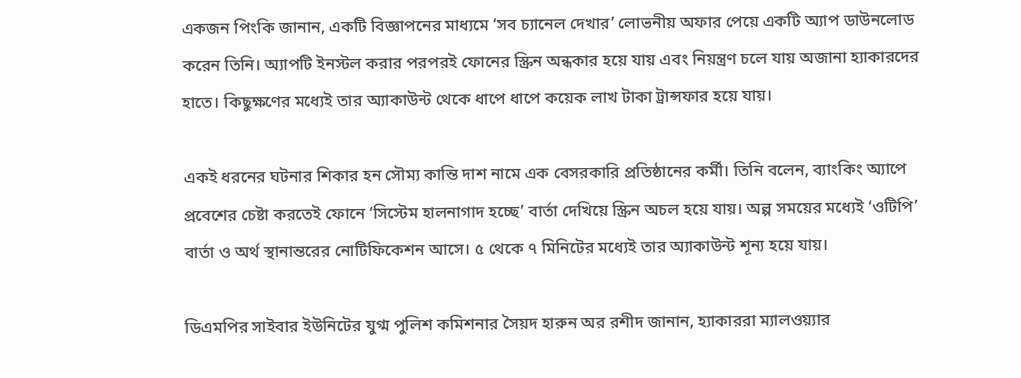একজন পিংকি জানান, একটি বিজ্ঞাপনের মাধ্যমে ‘সব চ্যানেল দেখার’ লোভনীয় অফার পেয়ে একটি অ্যাপ ডাউনলোড করেন তিনি। অ্যাপটি ইনস্টল করার পরপরই ফোনের স্ক্রিন অন্ধকার হয়ে যায় এবং নিয়ন্ত্রণ চলে যায় অজানা হ্যাকারদের হাতে। কিছুক্ষণের মধ্যেই তার অ্যাকাউন্ট থেকে ধাপে ধাপে কয়েক লাখ টাকা ট্রান্সফার হয়ে যায়।

একই ধরনের ঘটনার শিকার হন সৌম্য কান্তি দাশ নামে এক বেসরকারি প্রতিষ্ঠানের কর্মী। তিনি বলেন, ব্যাংকিং অ্যাপে প্রবেশের চেষ্টা করতেই ফোনে ‘সিস্টেম হালনাগাদ হচ্ছে’ বার্তা দেখিয়ে স্ক্রিন অচল হয়ে যায়। অল্প সময়ের মধ্যেই ‘ওটিপি’ বার্তা ও অর্থ স্থানান্তরের নোটিফিকেশন আসে। ৫ থেকে ৭ মিনিটের মধ্যেই তার অ্যাকাউন্ট শূন্য হয়ে যায়।

ডিএমপির সাইবার ইউনিটের যুগ্ম পুলিশ কমিশনার সৈয়দ হারুন অর রশীদ জানান, হ্যাকাররা ম্যালওয়্যার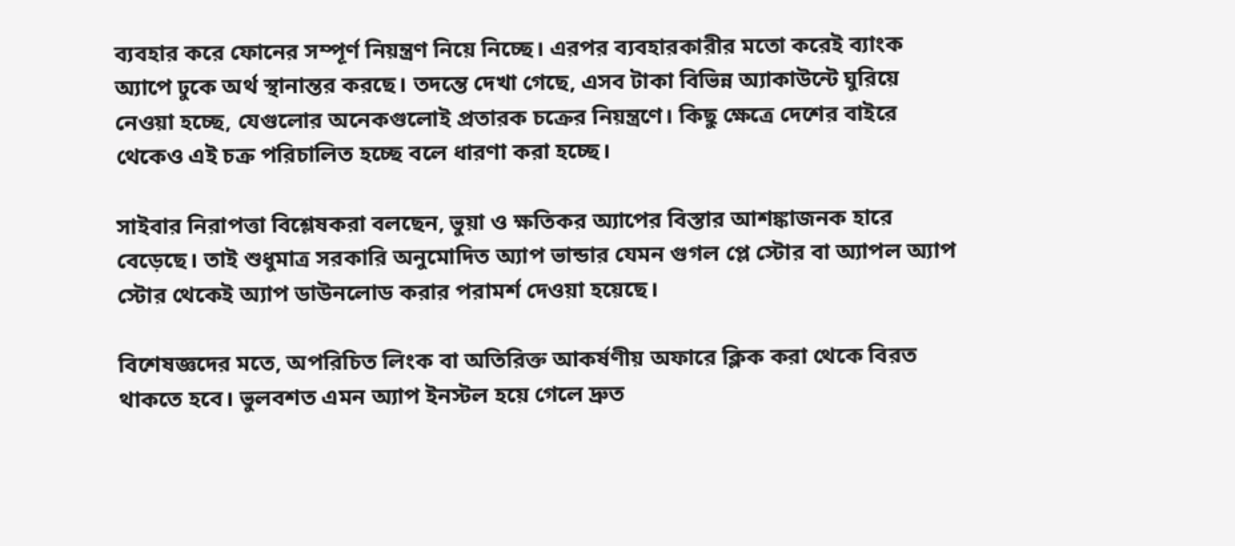ব্যবহার করে ফোনের সম্পূর্ণ নিয়ন্ত্রণ নিয়ে নিচ্ছে। এরপর ব্যবহারকারীর মতো করেই ব্যাংক অ্যাপে ঢুকে অর্থ স্থানান্তর করছে। তদন্তে দেখা গেছে, এসব টাকা বিভিন্ন অ্যাকাউন্টে ঘুরিয়ে নেওয়া হচ্ছে, যেগুলোর অনেকগুলোই প্রতারক চক্রের নিয়ন্ত্রণে। কিছু ক্ষেত্রে দেশের বাইরে থেকেও এই চক্র পরিচালিত হচ্ছে বলে ধারণা করা হচ্ছে।

সাইবার নিরাপত্তা বিশ্লেষকরা বলছেন, ভুয়া ও ক্ষতিকর অ্যাপের বিস্তার আশঙ্কাজনক হারে বেড়েছে। তাই শুধুমাত্র সরকারি অনুমোদিত অ্যাপ ভান্ডার যেমন গুগল প্লে স্টোর বা অ্যাপল অ্যাপ স্টোর থেকেই অ্যাপ ডাউনলোড করার পরামর্শ দেওয়া হয়েছে।

বিশেষজ্ঞদের মতে, অপরিচিত লিংক বা অতিরিক্ত আকর্ষণীয় অফারে ক্লিক করা থেকে বিরত থাকতে হবে। ভুলবশত এমন অ্যাপ ইনস্টল হয়ে গেলে দ্রুত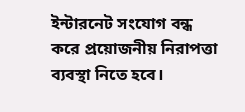ইন্টারনেট সংযোগ বন্ধ করে প্রয়োজনীয় নিরাপত্তা ব্যবস্থা নিতে হবে।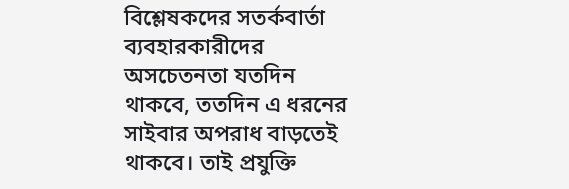বিশ্লেষকদের সতর্কবার্তা ব্যবহারকারীদের অসচেতনতা যতদিন থাকবে, ততদিন এ ধরনের সাইবার অপরাধ বাড়তেই থাকবে। তাই প্রযুক্তি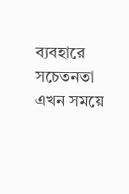ব্যবহারে সচেতনতা এখন সময়ে